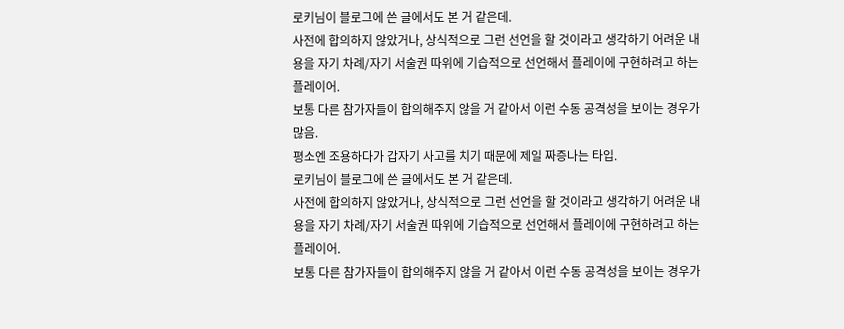로키님이 블로그에 쓴 글에서도 본 거 같은데.
사전에 합의하지 않았거나, 상식적으로 그런 선언을 할 것이라고 생각하기 어려운 내용을 자기 차례/자기 서술권 따위에 기습적으로 선언해서 플레이에 구현하려고 하는 플레이어.
보통 다른 참가자들이 합의해주지 않을 거 같아서 이런 수동 공격성을 보이는 경우가 많음.
평소엔 조용하다가 갑자기 사고를 치기 때문에 제일 짜증나는 타입.
로키님이 블로그에 쓴 글에서도 본 거 같은데.
사전에 합의하지 않았거나, 상식적으로 그런 선언을 할 것이라고 생각하기 어려운 내용을 자기 차례/자기 서술권 따위에 기습적으로 선언해서 플레이에 구현하려고 하는 플레이어.
보통 다른 참가자들이 합의해주지 않을 거 같아서 이런 수동 공격성을 보이는 경우가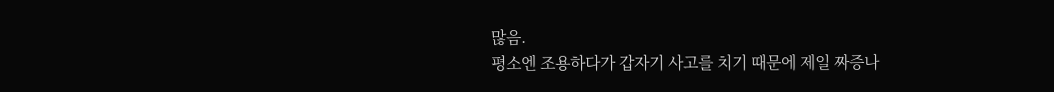많음.
평소엔 조용하다가 갑자기 사고를 치기 때문에 제일 짜증나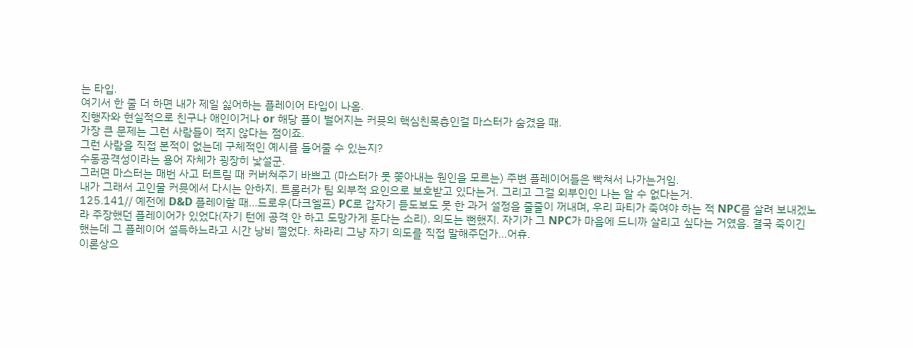는 타입.
여기서 한 줄 더 하면 내가 제일 싫어하는 플레이어 타입이 나옴.
진행자와 현실적으로 친구나 애인이거나 or 해당 플이 벌어지는 커뮷의 핵심친목층인걸 마스터가 숨겼을 때.
가장 큰 문제는 그런 사람들이 적지 않다는 점이죠.
그런 사람을 직접 본적이 없는데 구체적인 예시를 들어줄 수 있는지?
수동공격성이라는 용어 자체가 굉장히 낯설군.
그러면 마스터는 매번 사고 터트릴 때 커버쳐주기 바쁘고 (마스터가 못 쫒아내는 원인을 모르는) 주변 플레이어들은 빡쳐서 나가는거임.
내가 그래서 고인물 커뮷에서 다시는 안하지. 트롤러가 팀 외부적 요인으로 보호받고 있다는거. 그리고 그걸 외부인인 나는 알 수 없다는거.
125.141// 예전에 D&D 플레이할 때...드로우(다크엘프) PC로 갑자기 듣도보도 못 한 과거 설정을 줄줄이 꺼내며, 우리 파티가 죽여야 하는 적 NPC를 살려 보내겠노라 주장했던 플레이어가 있었다(자기 턴에 공격 안 하고 도망가게 둔다는 소리). 의도는 뻔했지. 자기가 그 NPC가 마음에 드니까 살리고 싶다는 거였음. 결국 죽이긴 했는데 그 플레이어 설득하느라고 시간 낭비 쩔었다. 차라리 그냥 자기 의도를 직접 말해주던가...어휴.
이론상으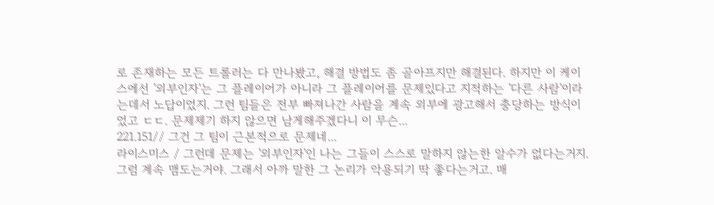로 존재하는 모든 트롤러는 다 만나봤고, 해결 방법도 좀 골아프지만 해결된다. 하지만 이 케이스에선 '외부인자'는 그 플레이어가 아니라 그 플레이어를 문제있다고 지적하는 '다른 사람'이라는데서 노답이었지. 그런 팀들은 전부 빠져나간 사람을 계속 외부에 광고해서 충당하는 방식이었고 ㄷㄷ. 문제제기 하지 않으면 남게해주겠다니 이 무슨...
221.151// 그건 그 팀이 근본적으로 문제네...
라이스미스 / 그런데 문제는 '외부인자'인 나는 그들이 스스로 말하지 않는한 알수가 없다는거지. 그럼 계속 맴도는거야. 그래서 아까 말한 그 논리가 악용되기 딱 좋다는거고. 매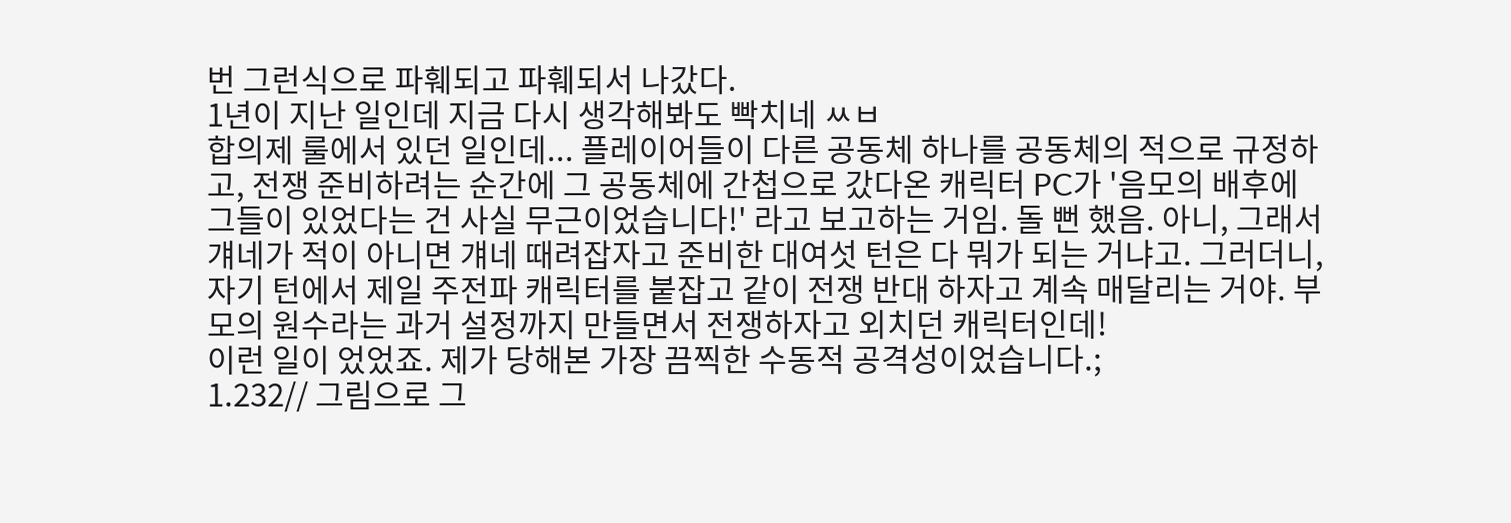번 그런식으로 파훼되고 파훼되서 나갔다.
1년이 지난 일인데 지금 다시 생각해봐도 빡치네 ㅆㅂ
합의제 룰에서 있던 일인데... 플레이어들이 다른 공동체 하나를 공동체의 적으로 규정하고, 전쟁 준비하려는 순간에 그 공동체에 간첩으로 갔다온 캐릭터 PC가 '음모의 배후에 그들이 있었다는 건 사실 무근이었습니다!' 라고 보고하는 거임. 돌 뻔 했음. 아니, 그래서 걔네가 적이 아니면 걔네 때려잡자고 준비한 대여섯 턴은 다 뭐가 되는 거냐고. 그러더니, 자기 턴에서 제일 주전파 캐릭터를 붙잡고 같이 전쟁 반대 하자고 계속 매달리는 거야. 부모의 원수라는 과거 설정까지 만들면서 전쟁하자고 외치던 캐릭터인데!
이런 일이 었었죠. 제가 당해본 가장 끔찍한 수동적 공격성이었습니다.;
1.232// 그림으로 그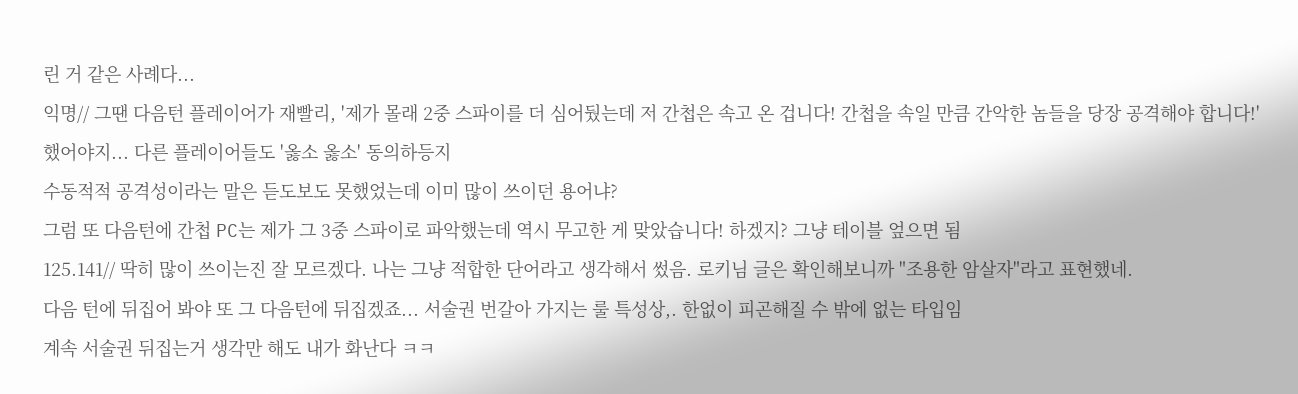린 거 같은 사례다...
익명// 그땐 다음턴 플레이어가 재빨리, '제가 몰래 2중 스파이를 더 심어뒀는데 저 간첩은 속고 온 겁니다! 간첩을 속일 만큼 간악한 놈들을 당장 공격해야 합니다!' 했어야지... 다른 플레이어들도 '옳소 옳소' 동의하등지
수동적적 공격성이라는 말은 듣도보도 못했었는데 이미 많이 쓰이던 용어냐?
그럼 또 다음턴에 간첩 PC는 제가 그 3중 스파이로 파악했는데 역시 무고한 게 맞았습니다! 하겠지? 그냥 테이블 엎으면 됨
125.141// 딱히 많이 쓰이는진 잘 모르겠다. 나는 그냥 적합한 단어라고 생각해서 썼음. 로키님 글은 확인해보니까 "조용한 암살자"라고 표현했네.
다음 턴에 뒤집어 봐야 또 그 다음턴에 뒤집겠죠... 서술권 번갈아 가지는 룰 특성상,. 한없이 피곤해질 수 밖에 없는 타입임
계속 서술권 뒤집는거 생각만 해도 내가 화난다 ㅋㅋ